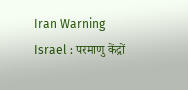Iran Warning Israel : परमाणु केंद्रों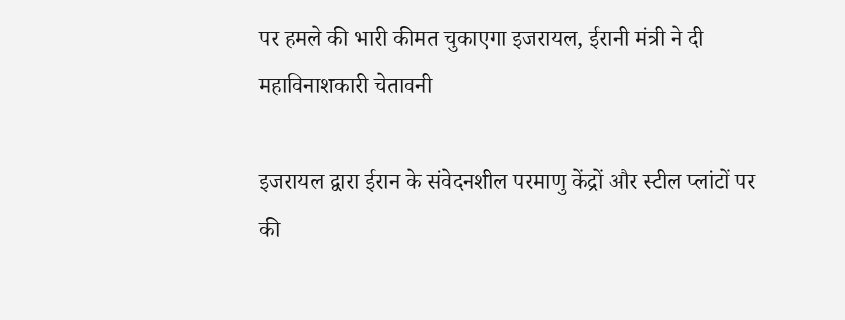पर हमले की भारी कीमत चुकाएगा इजरायल, ईरानी मंत्री ने दी महाविनाशकारी चेतावनी

इजरायल द्वारा ईरान के संवेदनशील परमाणु केंद्रों और स्टील प्लांटों पर की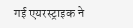गई एयरस्ट्राइक ने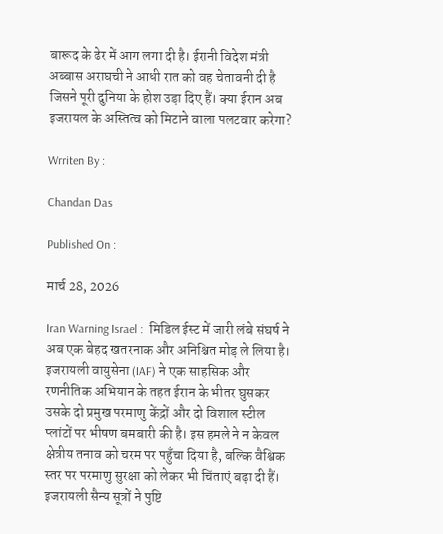बारूद के ढेर में आग लगा दी है। ईरानी विदेश मंत्री अब्बास अराघची ने आधी रात को वह चेतावनी दी है जिसने पूरी दुनिया के होश उड़ा दिए हैं। क्या ईरान अब इजरायल के अस्तित्व को मिटाने वाला पलटवार करेगा?

Wrriten By :

Chandan Das

Published On :

मार्च 28, 2026

Iran Warning Israel :  मिडिल ईस्ट में जारी लंबे संघर्ष ने अब एक बेहद खतरनाक और अनिश्चित मोड़ ले लिया है। इजरायली वायुसेना (IAF) ने एक साहसिक और रणनीतिक अभियान के तहत ईरान के भीतर घुसकर उसके दो प्रमुख परमाणु केंद्रों और दो विशाल स्टील प्लांटों पर भीषण बमबारी की है। इस हमले ने न केवल क्षेत्रीय तनाव को चरम पर पहुँचा दिया है, बल्कि वैश्विक स्तर पर परमाणु सुरक्षा को लेकर भी चिंताएं बढ़ा दी हैं। इजरायली सैन्य सूत्रों ने पुष्टि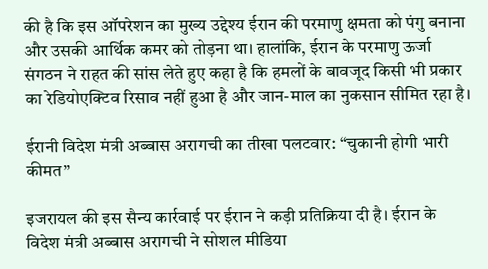की है कि इस ऑपरेशन का मुख्य उद्देश्य ईरान की परमाणु क्षमता को पंगु बनाना और उसकी आर्थिक कमर को तोड़ना था। हालांकि, ईरान के परमाणु ऊर्जा संगठन ने राहत की सांस लेते हुए कहा है कि हमलों के बावजूद किसी भी प्रकार का रेडियोएक्टिव रिसाव नहीं हुआ है और जान-माल का नुकसान सीमित रहा है।

ईरानी विदेश मंत्री अब्बास अरागची का तीखा पलटवार: “चुकानी होगी भारी कीमत”

इजरायल की इस सैन्य कार्रवाई पर ईरान ने कड़ी प्रतिक्रिया दी है। ईरान के विदेश मंत्री अब्बास अरागची ने सोशल मीडिया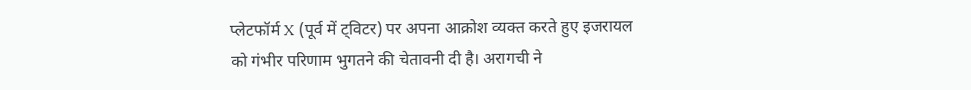प्लेटफॉर्म X (पूर्व में ट्विटर) पर अपना आक्रोश व्यक्त करते हुए इजरायल को गंभीर परिणाम भुगतने की चेतावनी दी है। अरागची ने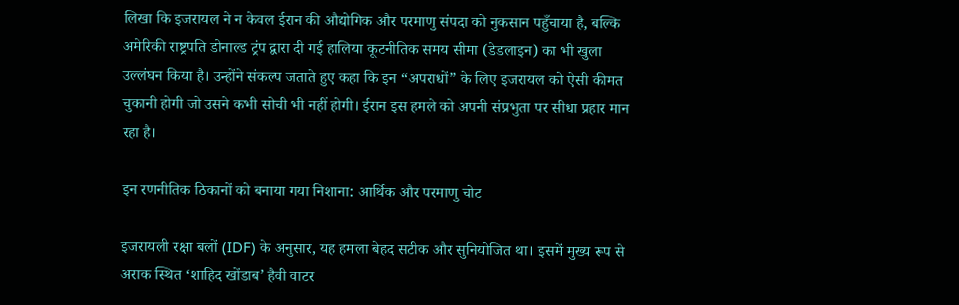लिखा कि इजरायल ने न केवल ईरान की औद्योगिक और परमाणु संपदा को नुकसान पहुँचाया है, बल्कि अमेरिकी राष्ट्रपति डोनाल्ड ट्रंप द्वारा दी गई हालिया कूटनीतिक समय सीमा (डेडलाइन) का भी खुला उल्लंघन किया है। उन्होंने संकल्प जताते हुए कहा कि इन “अपराधों” के लिए इजरायल को ऐसी कीमत चुकानी होगी जो उसने कभी सोची भी नहीं होगी। ईरान इस हमले को अपनी संप्रभुता पर सीधा प्रहार मान रहा है।

इन रणनीतिक ठिकानों को बनाया गया निशाना: आर्थिक और परमाणु चोट

इजरायली रक्षा बलों (IDF) के अनुसार, यह हमला बेहद सटीक और सुनियोजित था। इसमें मुख्य रूप से अराक स्थित ‘शाहिद खोंडाब’ हैवी वाटर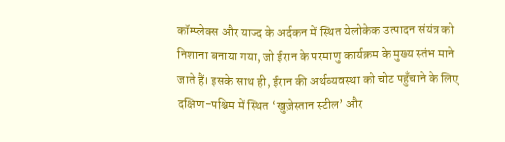कॉम्प्लेक्स और याज्द के अर्दकन में स्थित येलोकेक उत्पादन संयंत्र को निशाना बनाया गया, जो ईरान के परमाणु कार्यक्रम के मुख्य स्तंभ माने जाते हैं। इसके साथ ही, ईरान की अर्थव्यवस्था को चोट पहुँचाने के लिए दक्षिण-पश्चिम में स्थित ‘खुज़ेस्तान स्टील’ और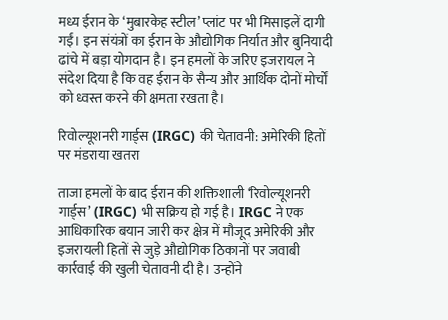मध्य ईरान के ‘मुबारकेह स्टील’ प्लांट पर भी मिसाइलें दागी गईं। इन संयंत्रों का ईरान के औद्योगिक निर्यात और बुनियादी ढांचे में बड़ा योगदान है। इन हमलों के जरिए इजरायल ने संदेश दिया है कि वह ईरान के सैन्य और आर्थिक दोनों मोर्चों को ध्वस्त करने की क्षमता रखता है।

रिवोल्यूशनरी गार्ड्स (IRGC) की चेतावनी: अमेरिकी हितों पर मंडराया खतरा

ताजा हमलों के बाद ईरान की शक्तिशाली ‘रिवोल्यूशनरी गार्ड्स’ (IRGC) भी सक्रिय हो गई है। IRGC ने एक आधिकारिक बयान जारी कर क्षेत्र में मौजूद अमेरिकी और इजरायली हितों से जुड़े औद्योगिक ठिकानों पर जवाबी कार्रवाई की खुली चेतावनी दी है। उन्होंने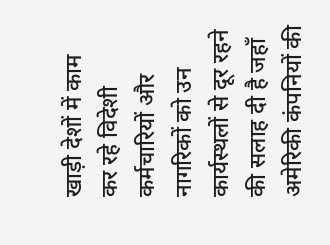खाड़ी देशों में काम कर रहे विदेशी कर्मचारियों और नागरिकों को उन कार्यस्थलों से दूर रहने की सलाह दी है जहाँ अमेरिकी कंपनियों की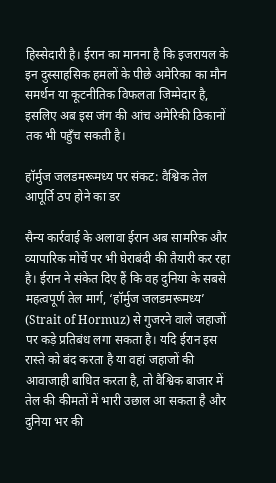हिस्सेदारी है। ईरान का मानना है कि इजरायल के इन दुस्साहसिक हमलों के पीछे अमेरिका का मौन समर्थन या कूटनीतिक विफलता जिम्मेदार है, इसलिए अब इस जंग की आंच अमेरिकी ठिकानों तक भी पहुँच सकती है।

हॉर्मुज जलडमरूमध्य पर संकट: वैश्विक तेल आपूर्ति ठप होने का डर

सैन्य कार्रवाई के अलावा ईरान अब सामरिक और व्यापारिक मोर्चे पर भी घेराबंदी की तैयारी कर रहा है। ईरान ने संकेत दिए हैं कि वह दुनिया के सबसे महत्वपूर्ण तेल मार्ग, ‘हॉर्मुज जलडमरूमध्य’ (Strait of Hormuz) से गुजरने वाले जहाजों पर कड़े प्रतिबंध लगा सकता है। यदि ईरान इस रास्ते को बंद करता है या वहां जहाजों की आवाजाही बाधित करता है, तो वैश्विक बाजार में तेल की कीमतों में भारी उछाल आ सकता है और दुनिया भर की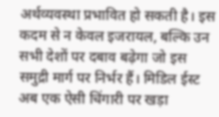अर्थव्यवस्था प्रभावित हो सकती है। इस कदम से न केवल इजरायल, बल्कि उन सभी देशों पर दबाव बढ़ेगा जो इस समुद्री मार्ग पर निर्भर हैं। मिडिल ईस्ट अब एक ऐसी चिंगारी पर खड़ा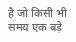है जो किसी भी समय एक बड़े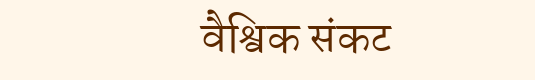वैश्विक संकट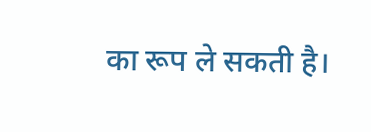का रूप ले सकती है।